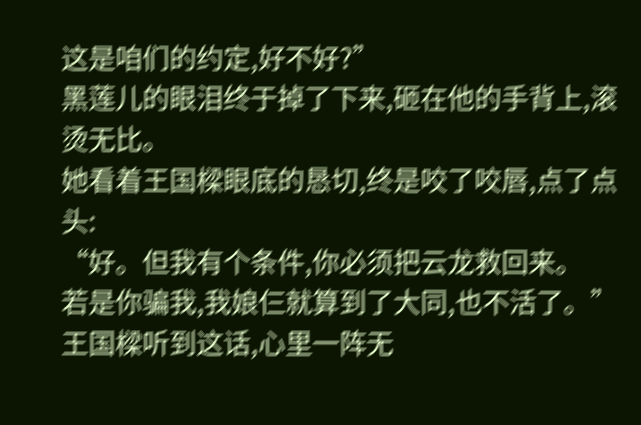这是咱们的约定,好不好?”
黑莲儿的眼泪终于掉了下来,砸在他的手背上,滚烫无比。
她看着王国樑眼底的恳切,终是咬了咬唇,点了点头:
“好。但我有个条件,你必须把云龙救回来。
若是你骗我,我娘仨就算到了大同,也不活了。”
王国樑听到这话,心里一阵无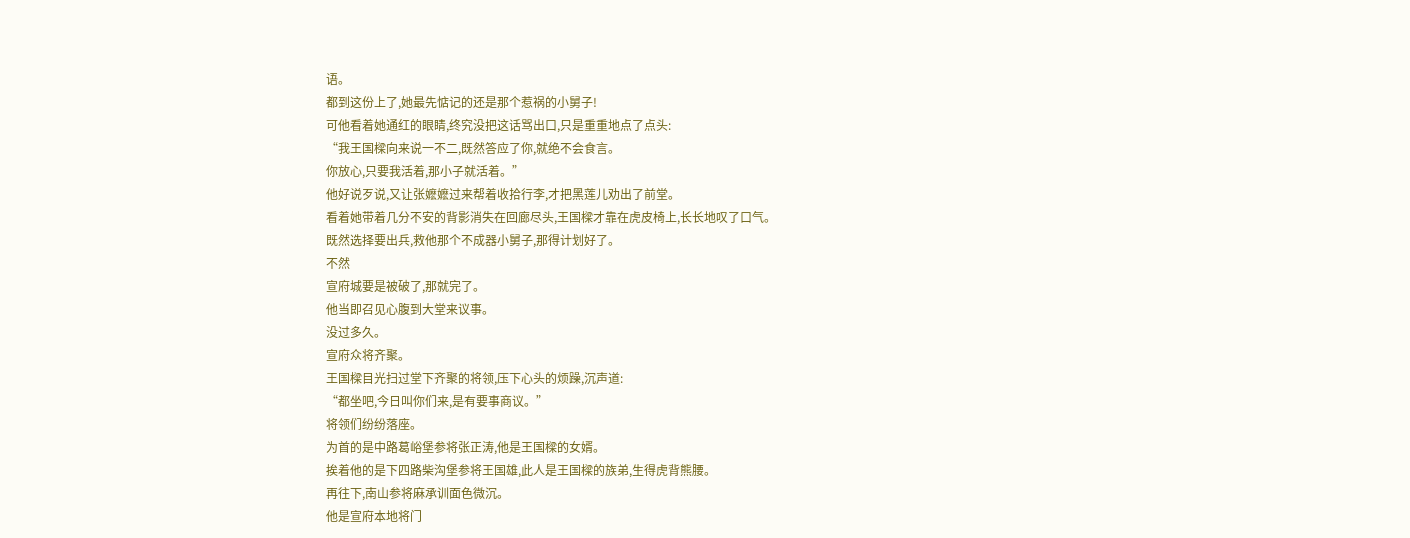语。
都到这份上了,她最先惦记的还是那个惹祸的小舅子!
可他看着她通红的眼睛,终究没把这话骂出口,只是重重地点了点头:
“我王国樑向来说一不二,既然答应了你,就绝不会食言。
你放心,只要我活着,那小子就活着。”
他好说歹说,又让张嬷嬷过来帮着收拾行李,才把黑莲儿劝出了前堂。
看着她带着几分不安的背影消失在回廊尽头,王国樑才靠在虎皮椅上,长长地叹了口气。
既然选择要出兵,救他那个不成器小舅子,那得计划好了。
不然
宣府城要是被破了,那就完了。
他当即召见心腹到大堂来议事。
没过多久。
宣府众将齐聚。
王国樑目光扫过堂下齐聚的将领,压下心头的烦躁,沉声道:
“都坐吧,今日叫你们来,是有要事商议。”
将领们纷纷落座。
为首的是中路葛峪堡参将张正涛,他是王国樑的女婿。
挨着他的是下四路柴沟堡参将王国雄,此人是王国樑的族弟,生得虎背熊腰。
再往下,南山参将麻承训面色微沉。
他是宣府本地将门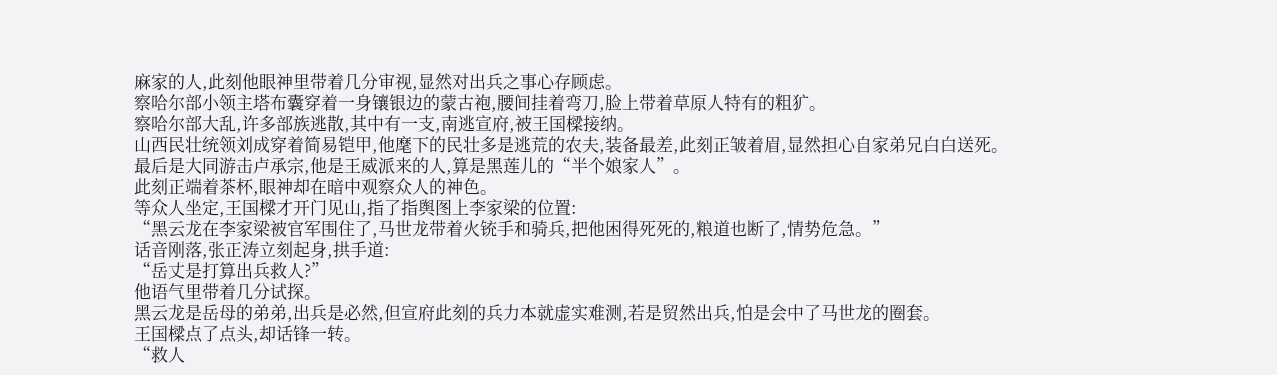麻家的人,此刻他眼神里带着几分审视,显然对出兵之事心存顾虑。
察哈尔部小领主塔布囊穿着一身镶银边的蒙古袍,腰间挂着弯刀,脸上带着草原人特有的粗犷。
察哈尔部大乱,许多部族逃散,其中有一支,南逃宣府,被王国樑接纳。
山西民壮统领刘成穿着简易铠甲,他麾下的民壮多是逃荒的农夫,装备最差,此刻正皱着眉,显然担心自家弟兄白白送死。
最后是大同游击卢承宗,他是王威派来的人,算是黑莲儿的“半个娘家人”。
此刻正端着茶杯,眼神却在暗中观察众人的神色。
等众人坐定,王国樑才开门见山,指了指舆图上李家梁的位置:
“黑云龙在李家梁被官军围住了,马世龙带着火铳手和骑兵,把他困得死死的,粮道也断了,情势危急。”
话音刚落,张正涛立刻起身,拱手道:
“岳丈是打算出兵救人?”
他语气里带着几分试探。
黑云龙是岳母的弟弟,出兵是必然,但宣府此刻的兵力本就虚实难测,若是贸然出兵,怕是会中了马世龙的圈套。
王国樑点了点头,却话锋一转。
“救人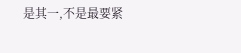是其一,不是最要紧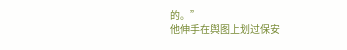的。”
他伸手在舆图上划过保安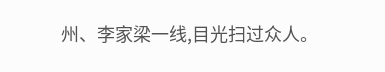州、李家梁一线,目光扫过众人。